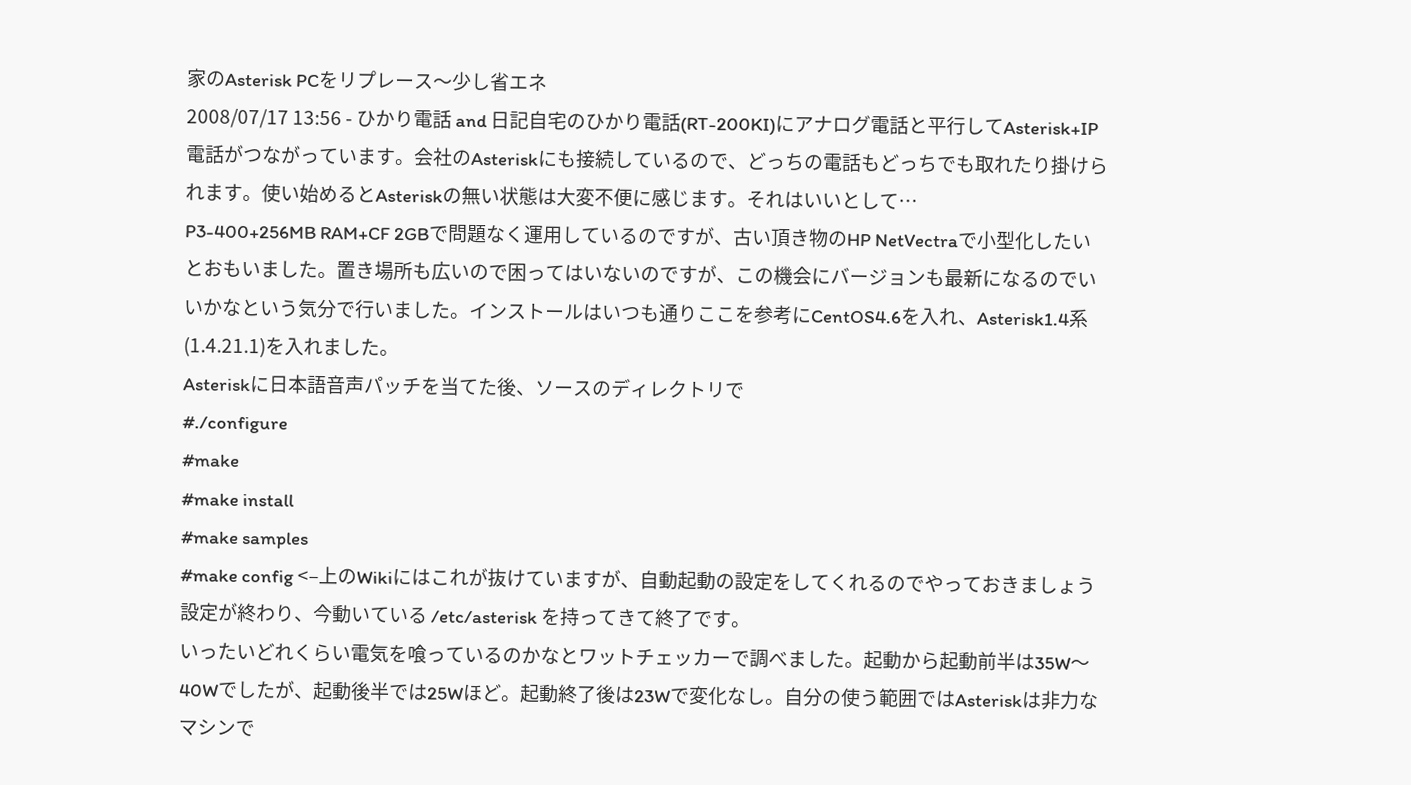家のAsterisk PCをリプレース〜少し省エネ
2008/07/17 13:56 - ひかり電話 and 日記自宅のひかり電話(RT-200KI)にアナログ電話と平行してAsterisk+IP電話がつながっています。会社のAsteriskにも接続しているので、どっちの電話もどっちでも取れたり掛けられます。使い始めるとAsteriskの無い状態は大変不便に感じます。それはいいとして…
P3-400+256MB RAM+CF 2GBで問題なく運用しているのですが、古い頂き物のHP NetVectraで小型化したいとおもいました。置き場所も広いので困ってはいないのですが、この機会にバージョンも最新になるのでいいかなという気分で行いました。インストールはいつも通りここを参考にCentOS4.6を入れ、Asterisk1.4系(1.4.21.1)を入れました。
Asteriskに日本語音声パッチを当てた後、ソースのディレクトリで
#./configure
#make
#make install
#make samples
#make config <–上のWikiにはこれが抜けていますが、自動起動の設定をしてくれるのでやっておきましょう
設定が終わり、今動いている /etc/asterisk を持ってきて終了です。
いったいどれくらい電気を喰っているのかなとワットチェッカーで調べました。起動から起動前半は35W〜40Wでしたが、起動後半では25Wほど。起動終了後は23Wで変化なし。自分の使う範囲ではAsteriskは非力なマシンで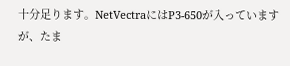十分足ります。NetVectraにはP3-650が入っていますが、たま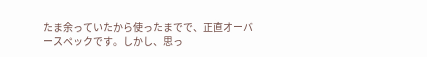たま余っていたから使ったまでで、正直オーバースペックです。しかし、思っ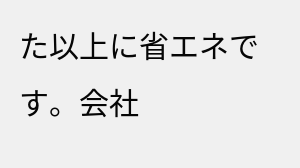た以上に省エネです。会社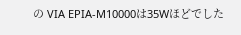の VIA EPIA-M10000は35Wほどでした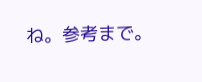ね。参考まで。